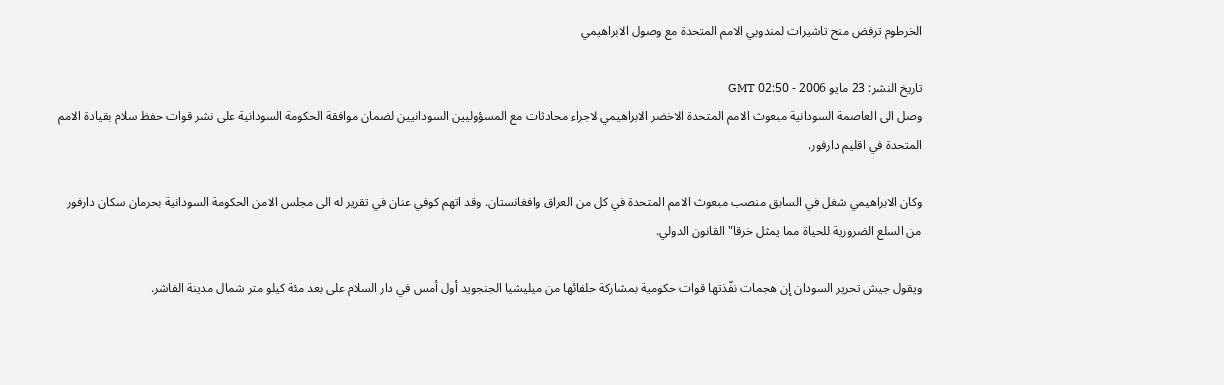الخرطوم ترفض منح تاشيرات لمندوبي الامم المتحدة مع وصول الابراهيمي

تاريخ النشر: 23 مايو 2006 - 02:50 GMT
وصل الى العاصمة السودانية مبعوث الامم المتحدة الاخضر الابراهيمي لاجراء محادثات مع المسؤوليين السودانيين لضمان موافقة الحكومة السودانية على نشر قوات حفظ سلام بقيادة الامم المتحدة في اقليم دارفور.

وكان الابراهيمي شغل في السابق منصب مبعوث الامم المتحدة في كل من العراق وافغانستان. وقد اتهم كوفي عنان في تقرير له الى مجلس الامن الحكومة السودانية بحرمان سكان دارفور من السلع الضرورية للحياة مما يمثل خرقا" القانون الدولي.

ويقول جيش تحرير السودان إن هجمات نفّذتها قوات حكومية بمشاركة حلفائها من ميليشيا الجنجويد أول أمس في دار السلام على بعد مئة كيلو متر شمال مدينة الفاشر.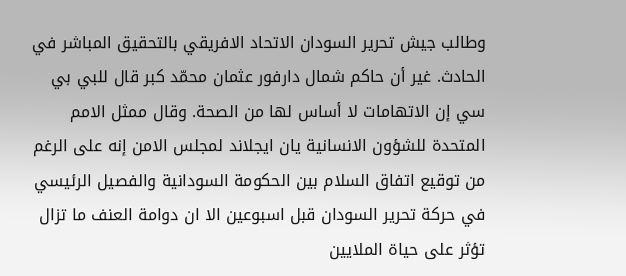وطالب جيش تحرير السودان الاتحاد الافريقي بالتحقيق المباشر في الحادث. غير أن حاكم شمال دارفور عثمان محمّد كبر قال للبي بي سي إن الاتهامات لا أساس لها من الصحة. وقال ممثل الامم المتحدة للشؤون الانسانية يان ايجلاند لمجلس الامن إنه على الرغم من توقيع اتفاق السلام بين الحكومة السودانية والفصيل الرئيسي في حركة تحرير السودان قبل اسبوعين الا ان دوامة العنف ما تزال تؤثر على حياة الملايين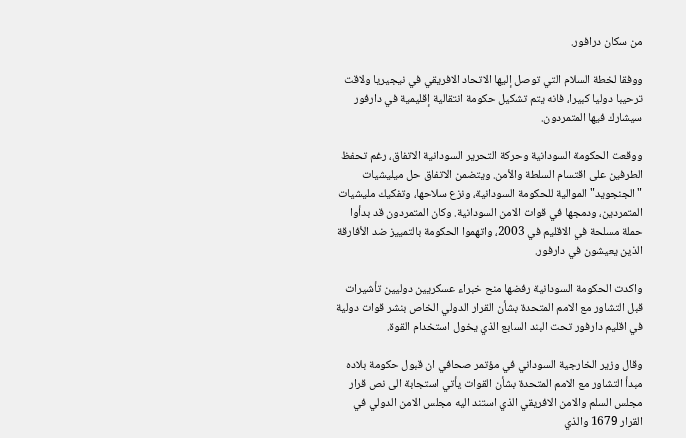من سكان درافور.

ووفقا لخطة السلام التي توصل إليها الاتحاد الافريقي في نيجيريا ولاقت ترحيبا دوليا كبيرا، فانه يتم تشكيل حكومة انتقالية إقليمية في دارفور سيشارك فيها المتمردون.

ووقعت الحكومة السودانية وحركة التحرير السودانية الاتفاق، رغم تحفظ الطرفين على اقتسام السلطة والأمن. ويتضمن الاتفاق حل ميليشيات "الجنجويد" الموالية للحكومة السودانية، ونزع سلاحها، وتفكيك مليشيات المتمردين، ودمجها في قوات الامن السودانية. وكان المتمردون قد بدأوا حملة مسلحة في الاقليم في 2003، واتهموا الحكومة بالتمييز ضد الأفارقة الذين يعيشون في دارفور.

واكدت الحكومة السودانية رفضها منح خبراء عسكريين دوليين تأشيرات قبل التشاور مع الامم المتحدة بشأن القرار الدولي الخاص بنشر قوات دولية في اقليم دارفور تحت البند السابع الذي يخول استخدام القوة.

وقال وزير الخارجية السوداني في مؤتمر صحافي ان قبول حكومة بلاده مبدأ التشاور مع الامم المتحدة بشأن القوات يأتي استجابة الى نص قرار مجلس السلم والامن الافريقي الذي استند اليه مجلس الامن الدولي في القرار 1679 والذي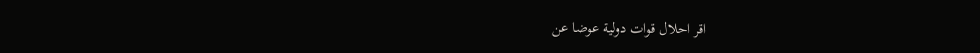اقر احلال قوات دولية عوضا عن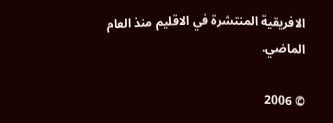الافريقية المنتشرة في الاقليم منذ العام الماضي.

© 2006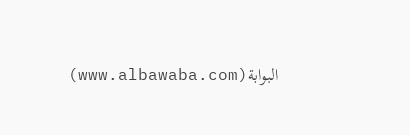البوابة(www.albawaba.com)